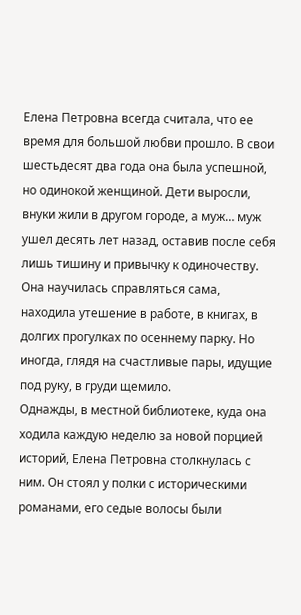Елена Петровна всегда считала, что ее время для большой любви прошло. В свои шестьдесят два года она была успешной, но одинокой женщиной. Дети выросли, внуки жили в другом городе, а муж… муж ушел десять лет назад, оставив после себя лишь тишину и привычку к одиночеству. Она научилась справляться сама, находила утешение в работе, в книгах, в долгих прогулках по осеннему парку. Но иногда, глядя на счастливые пары, идущие под руку, в груди щемило.
Однажды, в местной библиотеке, куда она ходила каждую неделю за новой порцией историй, Елена Петровна столкнулась с ним. Он стоял у полки с историческими романами, его седые волосы были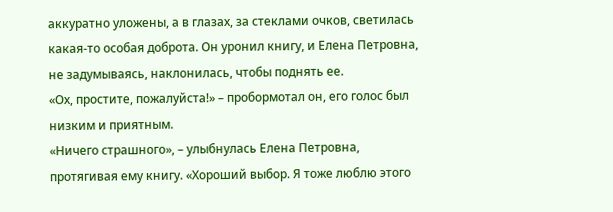аккуратно уложены, а в глазах, за стеклами очков, светилась какая-то особая доброта. Он уронил книгу, и Елена Петровна, не задумываясь, наклонилась, чтобы поднять ее.
«Ох, простите, пожалуйста!» – пробормотал он, его голос был низким и приятным.
«Ничего страшного», – улыбнулась Елена Петровна, протягивая ему книгу. «Хороший выбор. Я тоже люблю этого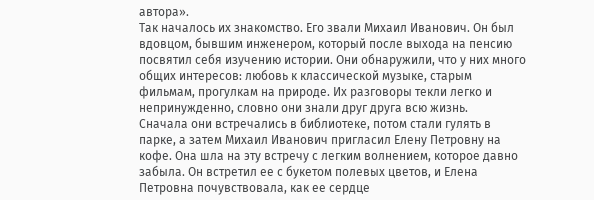автора».
Так началось их знакомство. Его звали Михаил Иванович. Он был вдовцом, бывшим инженером, который после выхода на пенсию посвятил себя изучению истории. Они обнаружили, что у них много общих интересов: любовь к классической музыке, старым фильмам, прогулкам на природе. Их разговоры текли легко и непринужденно, словно они знали друг друга всю жизнь.
Сначала они встречались в библиотеке, потом стали гулять в парке, а затем Михаил Иванович пригласил Елену Петровну на кофе. Она шла на эту встречу с легким волнением, которое давно забыла. Он встретил ее с букетом полевых цветов, и Елена Петровна почувствовала, как ее сердце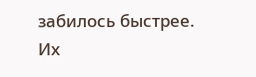забилось быстрее.
Их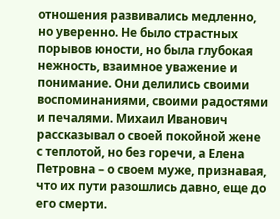отношения развивались медленно, но уверенно. Не было страстных порывов юности, но была глубокая нежность, взаимное уважение и понимание. Они делились своими воспоминаниями, своими радостями и печалями. Михаил Иванович рассказывал о своей покойной жене с теплотой, но без горечи, а Елена Петровна – о своем муже, признавая, что их пути разошлись давно, еще до его смерти.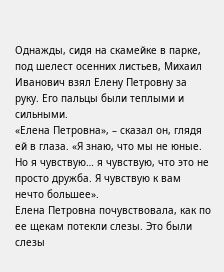Однажды, сидя на скамейке в парке, под шелест осенних листьев, Михаил Иванович взял Елену Петровну за руку. Его пальцы были теплыми и сильными.
«Елена Петровна», – сказал он, глядя ей в глаза. «Я знаю, что мы не юные. Но я чувствую… я чувствую, что это не просто дружба. Я чувствую к вам нечто большее».
Елена Петровна почувствовала, как по ее щекам потекли слезы. Это были слезы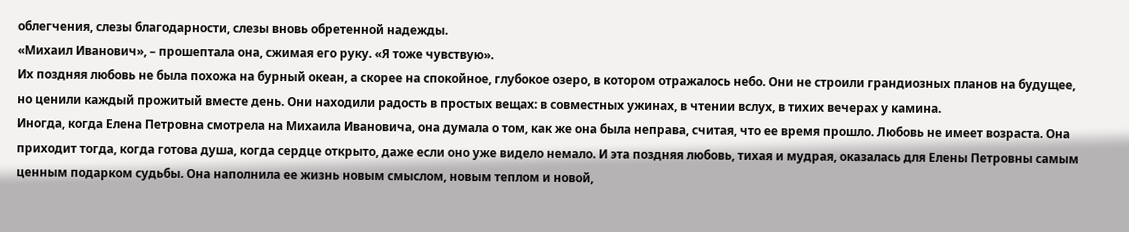облегчения, слезы благодарности, слезы вновь обретенной надежды.
«Михаил Иванович», – прошептала она, сжимая его руку. «Я тоже чувствую».
Их поздняя любовь не была похожа на бурный океан, а скорее на спокойное, глубокое озеро, в котором отражалось небо. Они не строили грандиозных планов на будущее, но ценили каждый прожитый вместе день. Они находили радость в простых вещах: в совместных ужинах, в чтении вслух, в тихих вечерах у камина.
Иногда, когда Елена Петровна смотрела на Михаила Ивановича, она думала о том, как же она была неправа, считая, что ее время прошло. Любовь не имеет возраста. Она приходит тогда, когда готова душа, когда сердце открыто, даже если оно уже видело немало. И эта поздняя любовь, тихая и мудрая, оказалась для Елены Петровны самым ценным подарком судьбы. Она наполнила ее жизнь новым смыслом, новым теплом и новой,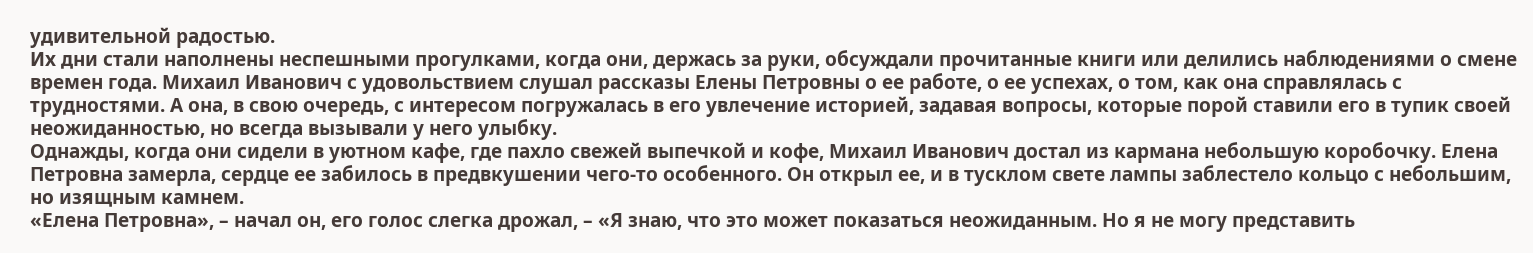удивительной радостью.
Их дни стали наполнены неспешными прогулками, когда они, держась за руки, обсуждали прочитанные книги или делились наблюдениями о смене времен года. Михаил Иванович с удовольствием слушал рассказы Елены Петровны о ее работе, о ее успехах, о том, как она справлялась с трудностями. А она, в свою очередь, с интересом погружалась в его увлечение историей, задавая вопросы, которые порой ставили его в тупик своей неожиданностью, но всегда вызывали у него улыбку.
Однажды, когда они сидели в уютном кафе, где пахло свежей выпечкой и кофе, Михаил Иванович достал из кармана небольшую коробочку. Елена Петровна замерла, сердце ее забилось в предвкушении чего-то особенного. Он открыл ее, и в тусклом свете лампы заблестело кольцо с небольшим, но изящным камнем.
«Елена Петровна», – начал он, его голос слегка дрожал, – «Я знаю, что это может показаться неожиданным. Но я не могу представить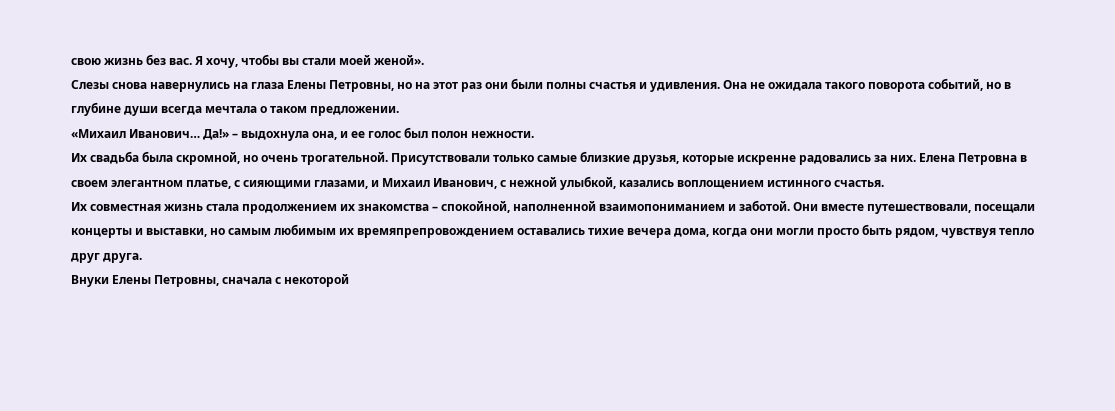свою жизнь без вас. Я хочу, чтобы вы стали моей женой».
Слезы снова навернулись на глаза Елены Петровны, но на этот раз они были полны счастья и удивления. Она не ожидала такого поворота событий, но в глубине души всегда мечтала о таком предложении.
«Михаил Иванович… Да!» – выдохнула она, и ее голос был полон нежности.
Их свадьба была скромной, но очень трогательной. Присутствовали только самые близкие друзья, которые искренне радовались за них. Елена Петровна в своем элегантном платье, с сияющими глазами, и Михаил Иванович, с нежной улыбкой, казались воплощением истинного счастья.
Их совместная жизнь стала продолжением их знакомства – спокойной, наполненной взаимопониманием и заботой. Они вместе путешествовали, посещали концерты и выставки, но самым любимым их времяпрепровождением оставались тихие вечера дома, когда они могли просто быть рядом, чувствуя тепло друг друга.
Внуки Елены Петровны, сначала с некоторой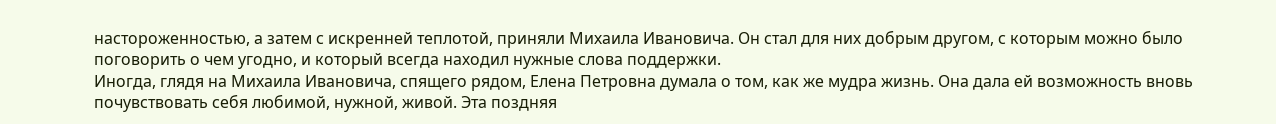настороженностью, а затем с искренней теплотой, приняли Михаила Ивановича. Он стал для них добрым другом, с которым можно было поговорить о чем угодно, и который всегда находил нужные слова поддержки.
Иногда, глядя на Михаила Ивановича, спящего рядом, Елена Петровна думала о том, как же мудра жизнь. Она дала ей возможность вновь почувствовать себя любимой, нужной, живой. Эта поздняя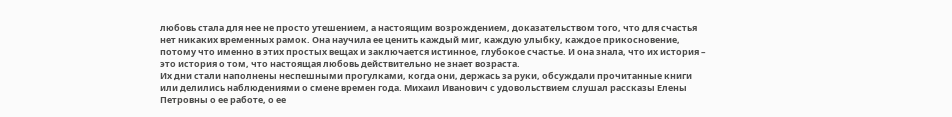любовь стала для нее не просто утешением, а настоящим возрождением, доказательством того, что для счастья нет никаких временных рамок. Она научила ее ценить каждый миг, каждую улыбку, каждое прикосновение, потому что именно в этих простых вещах и заключается истинное, глубокое счастье. И она знала, что их история – это история о том, что настоящая любовь действительно не знает возраста.
Их дни стали наполнены неспешными прогулками, когда они, держась за руки, обсуждали прочитанные книги или делились наблюдениями о смене времен года. Михаил Иванович с удовольствием слушал рассказы Елены Петровны о ее работе, о ее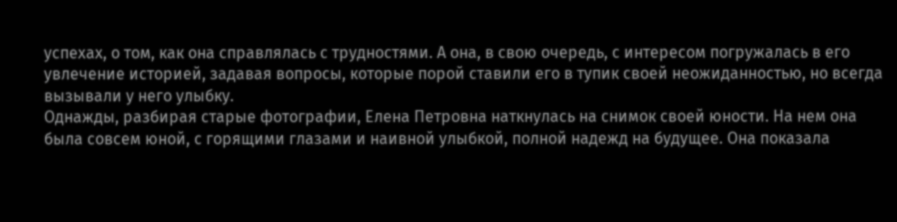успехах, о том, как она справлялась с трудностями. А она, в свою очередь, с интересом погружалась в его увлечение историей, задавая вопросы, которые порой ставили его в тупик своей неожиданностью, но всегда вызывали у него улыбку.
Однажды, разбирая старые фотографии, Елена Петровна наткнулась на снимок своей юности. На нем она была совсем юной, с горящими глазами и наивной улыбкой, полной надежд на будущее. Она показала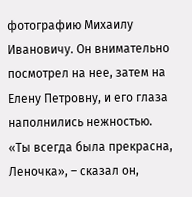фотографию Михаилу Ивановичу. Он внимательно посмотрел на нее, затем на Елену Петровну, и его глаза наполнились нежностью.
«Ты всегда была прекрасна, Леночка», – сказал он,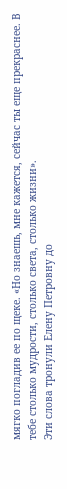мягко погладив ее по щеке. «Но знаешь, мне кажется, сейчас ты еще прекраснее. В тебе столько мудрости, столько света, столько жизни».
Эти слова тронули Елену Петровну до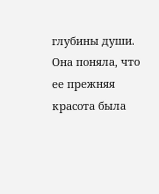глубины души. Она поняла, что ее прежняя красота была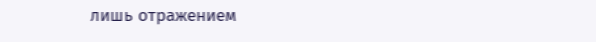лишь отражением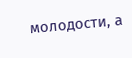молодости, а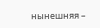нынешняя –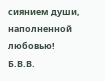сиянием души, наполненной любовью!
Б.В.В.